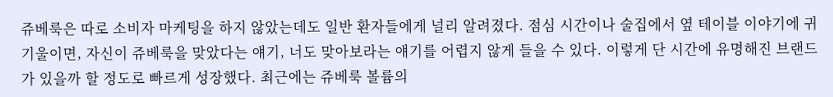쥬베룩은 따로 소비자 마케팅을 하지 않았는데도 일반 환자들에게 널리 알려졌다. 점심 시간이나 술집에서 옆 테이블 이야기에 귀기울이면, 자신이 쥬베룩을 맞았다는 얘기, 너도 맞아보라는 얘기를 어렵지 않게 들을 수 있다. 이렇게 단 시간에 유명해진 브랜드가 있을까 할 정도로 빠르게 성장했다. 최근에는 쥬베룩 볼륨의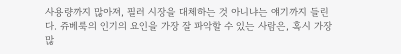사용량까지 많아져, 필러 시장을 대체하는 것 아니냐는 얘기까지 들린다. 쥬베룩의 인기의 요인을 가장 잘 파악할 수 있는 사람은, 혹시 가장 많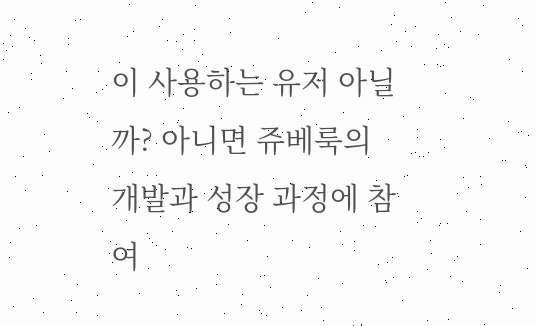이 사용하는 유저 아닐까? 아니면 쥬베룩의 개발과 성장 과정에 참여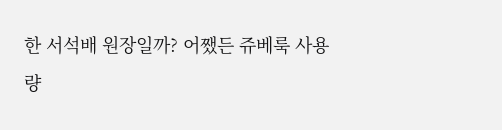한 서석배 원장일까? 어쨌든 쥬베룩 사용량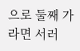으로 둘째 가라면 서러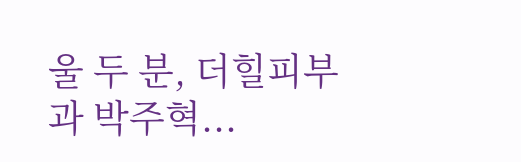울 두 분, 더힐피부과 박주혁...